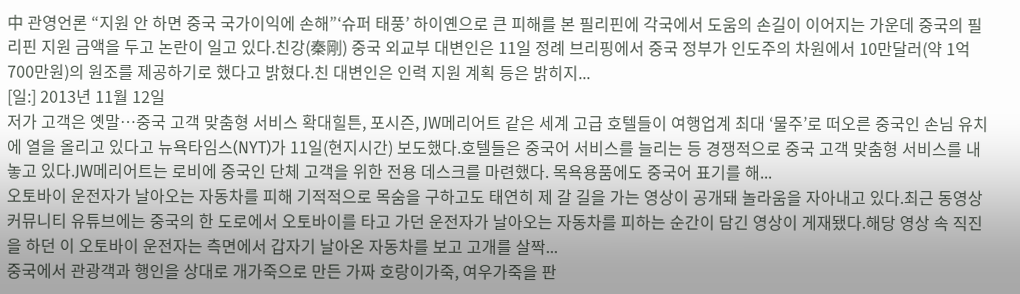中 관영언론 “지원 안 하면 중국 국가이익에 손해”‘슈퍼 태풍’ 하이옌으로 큰 피해를 본 필리핀에 각국에서 도움의 손길이 이어지는 가운데 중국의 필리핀 지원 금액을 두고 논란이 일고 있다.친강(秦剛) 중국 외교부 대변인은 11일 정례 브리핑에서 중국 정부가 인도주의 차원에서 10만달러(약 1억700만원)의 원조를 제공하기로 했다고 밝혔다.친 대변인은 인력 지원 계획 등은 밝히지...
[일:] 2013년 11월 12일
저가 고객은 옛말…중국 고객 맞춤형 서비스 확대힐튼, 포시즌, JW메리어트 같은 세계 고급 호텔들이 여행업계 최대 ‘물주’로 떠오른 중국인 손님 유치에 열을 올리고 있다고 뉴욕타임스(NYT)가 11일(현지시간) 보도했다.호텔들은 중국어 서비스를 늘리는 등 경쟁적으로 중국 고객 맞춤형 서비스를 내놓고 있다.JW메리어트는 로비에 중국인 단체 고객을 위한 전용 데스크를 마련했다. 목욕용품에도 중국어 표기를 해...
오토바이 운전자가 날아오는 자동차를 피해 기적적으로 목숨을 구하고도 태연히 제 갈 길을 가는 영상이 공개돼 놀라움을 자아내고 있다.최근 동영상 커뮤니티 유튜브에는 중국의 한 도로에서 오토바이를 타고 가던 운전자가 날아오는 자동차를 피하는 순간이 담긴 영상이 게재됐다.해당 영상 속 직진을 하던 이 오토바이 운전자는 측면에서 갑자기 날아온 자동차를 보고 고개를 살짝...
중국에서 관광객과 행인을 상대로 개가죽으로 만든 가짜 호랑이가죽, 여우가죽을 판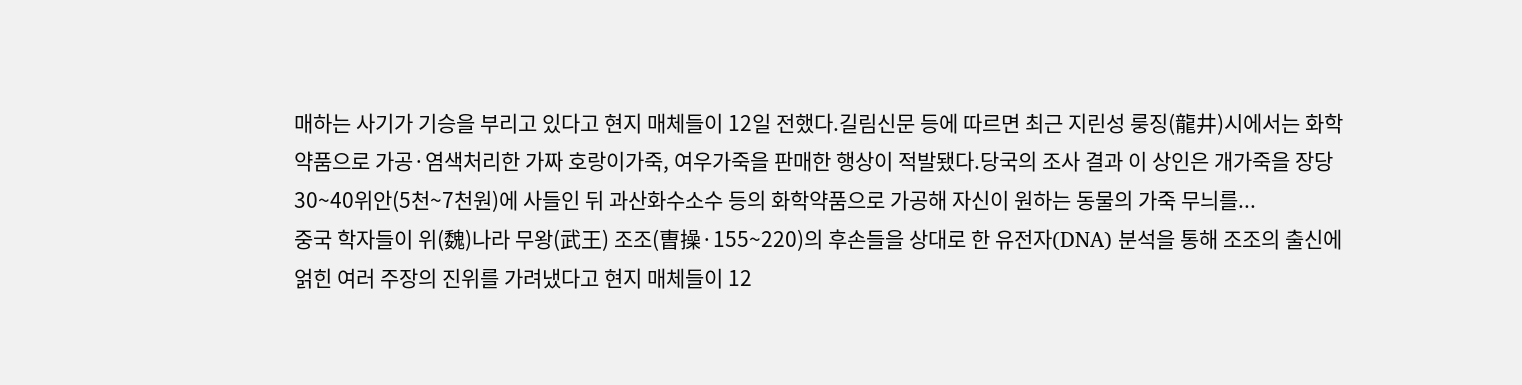매하는 사기가 기승을 부리고 있다고 현지 매체들이 12일 전했다.길림신문 등에 따르면 최근 지린성 룽징(龍井)시에서는 화학약품으로 가공·염색처리한 가짜 호랑이가죽, 여우가죽을 판매한 행상이 적발됐다.당국의 조사 결과 이 상인은 개가죽을 장당 30~40위안(5천~7천원)에 사들인 뒤 과산화수소수 등의 화학약품으로 가공해 자신이 원하는 동물의 가죽 무늬를...
중국 학자들이 위(魏)나라 무왕(武王) 조조(曺操·155~220)의 후손들을 상대로 한 유전자(DNA) 분석을 통해 조조의 출신에 얽힌 여러 주장의 진위를 가려냈다고 현지 매체들이 12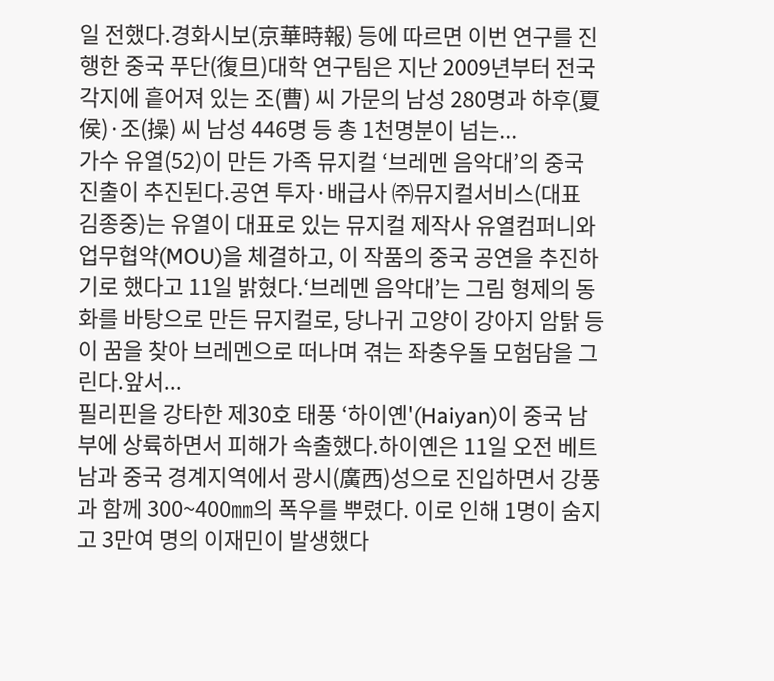일 전했다.경화시보(京華時報) 등에 따르면 이번 연구를 진행한 중국 푸단(復旦)대학 연구팀은 지난 2009년부터 전국 각지에 흩어져 있는 조(曹) 씨 가문의 남성 280명과 하후(夏侯)·조(操) 씨 남성 446명 등 총 1천명분이 넘는...
가수 유열(52)이 만든 가족 뮤지컬 ‘브레멘 음악대’의 중국 진출이 추진된다.공연 투자·배급사 ㈜뮤지컬서비스(대표 김종중)는 유열이 대표로 있는 뮤지컬 제작사 유열컴퍼니와 업무협약(MOU)을 체결하고, 이 작품의 중국 공연을 추진하기로 했다고 11일 밝혔다.‘브레멘 음악대’는 그림 형제의 동화를 바탕으로 만든 뮤지컬로, 당나귀 고양이 강아지 암탉 등이 꿈을 찾아 브레멘으로 떠나며 겪는 좌충우돌 모험담을 그린다.앞서...
필리핀을 강타한 제30호 태풍 ‘하이옌'(Haiyan)이 중국 남부에 상륙하면서 피해가 속출했다.하이옌은 11일 오전 베트남과 중국 경계지역에서 광시(廣西)성으로 진입하면서 강풍과 함께 300~400㎜의 폭우를 뿌렸다. 이로 인해 1명이 숨지고 3만여 명의 이재민이 발생했다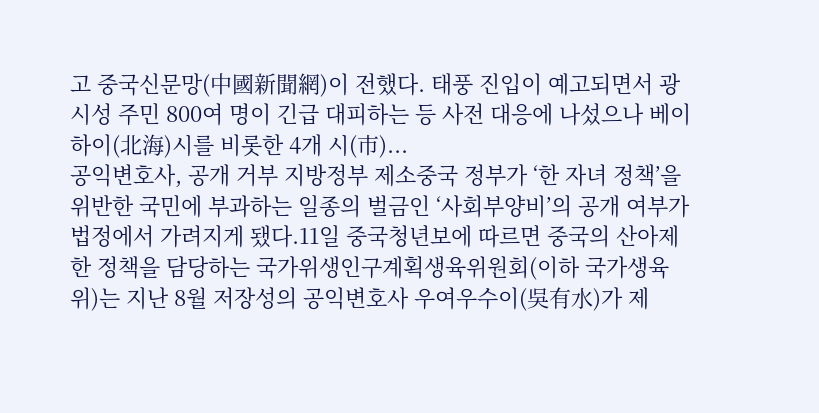고 중국신문망(中國新聞網)이 전했다. 태풍 진입이 예고되면서 광시성 주민 800여 명이 긴급 대피하는 등 사전 대응에 나섰으나 베이하이(北海)시를 비롯한 4개 시(市)...
공익변호사, 공개 거부 지방정부 제소중국 정부가 ‘한 자녀 정책’을 위반한 국민에 부과하는 일종의 벌금인 ‘사회부양비’의 공개 여부가 법정에서 가려지게 됐다.11일 중국청년보에 따르면 중국의 산아제한 정책을 담당하는 국가위생인구계획생육위원회(이하 국가생육위)는 지난 8월 저장성의 공익변호사 우여우수이(吳有水)가 제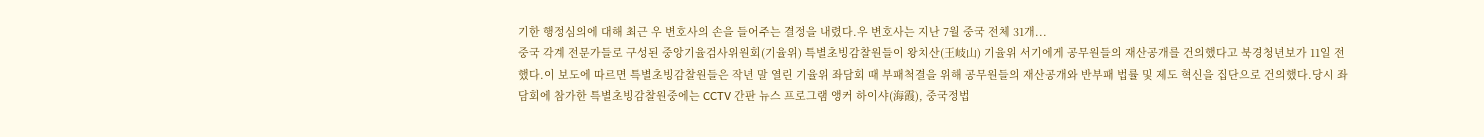기한 행정심의에 대해 최근 우 변호사의 손을 들어주는 결정을 내렸다.우 변호사는 지난 7월 중국 전체 31개...
중국 각계 전문가들로 구성된 중앙기율검사위원회(기율위) 특별초빙감찰원들이 왕치산(王岐山) 기율위 서기에게 공무원들의 재산공개를 건의했다고 북경청년보가 11일 전했다.이 보도에 따르면 특별초빙감찰원들은 작년 말 열린 기율위 좌담회 때 부패척결을 위해 공무원들의 재산공개와 반부패 법률 및 제도 혁신을 집단으로 건의했다.당시 좌담회에 참가한 특별초빙감찰원중에는 CCTV 간판 뉴스 프로그램 앵커 하이샤(海霞), 중국정법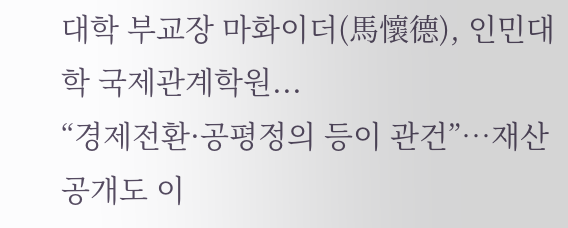대학 부교장 마화이더(馬懷德), 인민대학 국제관계학원...
“경제전환·공평정의 등이 관건”…재산 공개도 이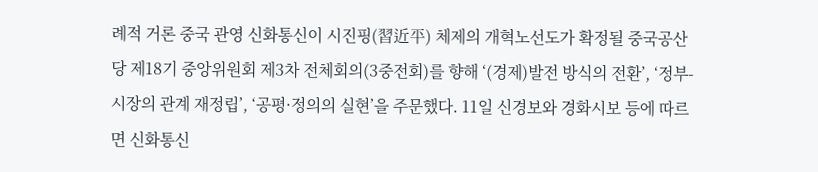례적 거론 중국 관영 신화통신이 시진핑(習近平) 체제의 개혁노선도가 확정될 중국공산당 제18기 중앙위원회 제3차 전체회의(3중전회)를 향해 ‘(경제)발전 방식의 전환’, ‘정부-시장의 관계 재정립’, ‘공평·정의의 실현’을 주문했다. 11일 신경보와 경화시보 등에 따르면 신화통신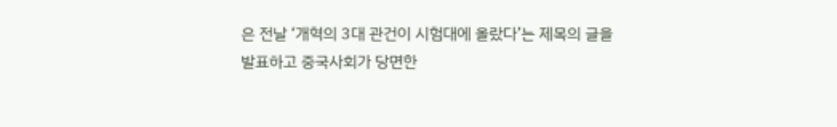은 전날 ‘개혁의 3대 관건이 시험대에 올랐다’는 제목의 글을 발표하고 중국사회가 당면한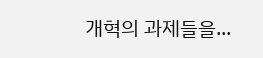개혁의 과제들을...